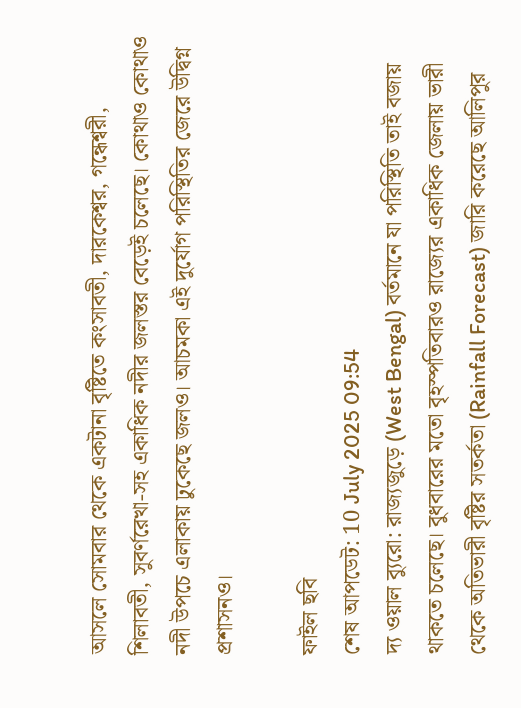আসলে সোমবার থেকে একটানা বৃষ্টিতে কংসাবতী, দারকেশ্বর, গন্ধেশ্বরী, শিলাবতী, সুবর্ণরেখা-সহ একাধিক নদীর জলস্তর বেড়েই চলেছে। কোথাও কোথাও নদী উপচে এলাকায় ঢুকেছে জলও। আচমকা এই দুর্যোগ পরিস্থিতির জেরে উদ্বিগ্ন প্রশাসনও।

ফাইল ছবি
শেষ আপডেট: 10 July 2025 09:54
দ্য ওয়াল ব্যুরো: রাজ্যজুড়ে (West Bengal) বর্তমানে যা পরিস্থিতি তাই বজায় থাকতে চলেছে। বুধবারের মতো বৃহস্পতিবারও রাজ্যের একাধিক জেলায় ভারী থেকে অতিভারী বৃষ্টির সতর্কতা (Rainfall Forecast) জারি করেছে আলিপুর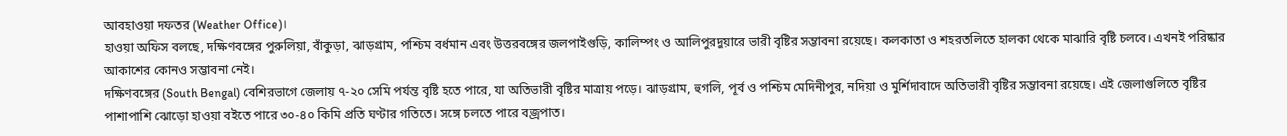আবহাওয়া দফতর (Weather Office)।
হাওয়া অফিস বলছে, দক্ষিণবঙ্গের পুরুলিয়া, বাঁকুড়া, ঝাড়গ্রাম, পশ্চিম বর্ধমান এবং উত্তরবঙ্গের জলপাইগুড়ি, কালিম্পং ও আলিপুরদুয়ারে ভারী বৃষ্টির সম্ভাবনা রয়েছে। কলকাতা ও শহরতলিতে হালকা থেকে মাঝারি বৃষ্টি চলবে। এখনই পরিষ্কার আকাশের কোনও সম্ভাবনা নেই।
দক্ষিণবঙ্গের (South Bengal) বেশিরভাগে জেলায় ৭-২০ সেমি পর্যন্ত বৃষ্টি হতে পারে, যা অতিভারী বৃষ্টির মাত্রায় পড়ে। ঝাড়গ্রাম, হুগলি, পূর্ব ও পশ্চিম মেদিনীপুর, নদিয়া ও মুর্শিদাবাদে অতিভারী বৃষ্টির সম্ভাবনা রয়েছে। এই জেলাগুলিতে বৃষ্টির পাশাপাশি ঝোড়ো হাওয়া বইতে পারে ৩০-৪০ কিমি প্রতি ঘণ্টার গতিতে। সঙ্গে চলতে পারে বজ্রপাত।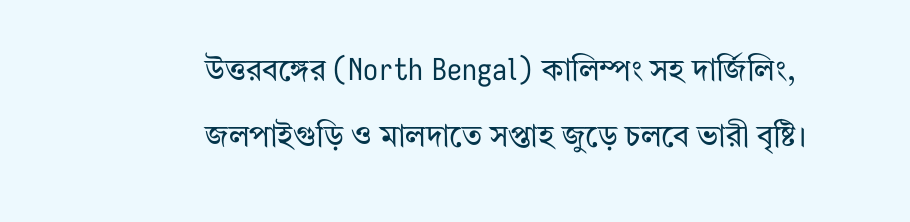উত্তরবঙ্গের (North Bengal) কালিম্পং সহ দার্জিলিং, জলপাইগুড়ি ও মালদাতে সপ্তাহ জুড়ে চলবে ভারী বৃষ্টি।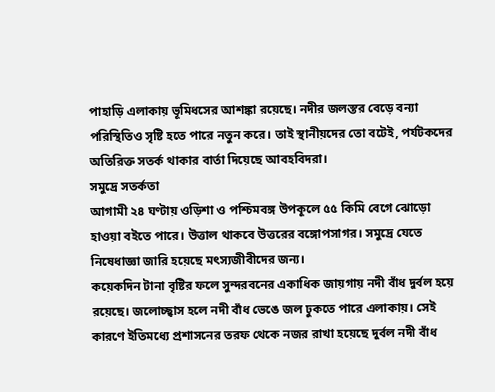পাহাড়ি এলাকায় ভূমিধসের আশঙ্কা রয়েছে। নদীর জলস্তর বেড়ে বন্যা পরিস্থিতিও সৃষ্টি হতে পারে নতুন করে। তাই স্থানীয়দের তো বটেই, পর্যটকদের অতিরিক্ত সতর্ক থাকার বার্তা দিয়েছে আবহবিদরা।
সমুদ্রে সতর্কতা
আগামী ২৪ ঘণ্টায় ওড়িশা ও পশ্চিমবঙ্গ উপকূলে ৫৫ কিমি বেগে ঝোড়ো হাওয়া বইতে পারে। উত্তাল থাকবে উত্তরের বঙ্গোপসাগর। সমুদ্রে যেতে নিষেধাজ্ঞা জারি হয়েছে মৎস্যজীবীদের জন্য।
কয়েকদিন টানা বৃষ্টির ফলে সুন্দরবনের একাধিক জায়গায় নদী বাঁধ দুর্বল হয়ে রয়েছে। জলোচ্ছ্বাস হলে নদী বাঁধ ভেঙে জল ঢুকতে পারে এলাকায়। সেই কারণে ইতিমধ্যে প্রশাসনের তরফ থেকে নজর রাখা হয়েছে দুর্বল নদী বাঁধ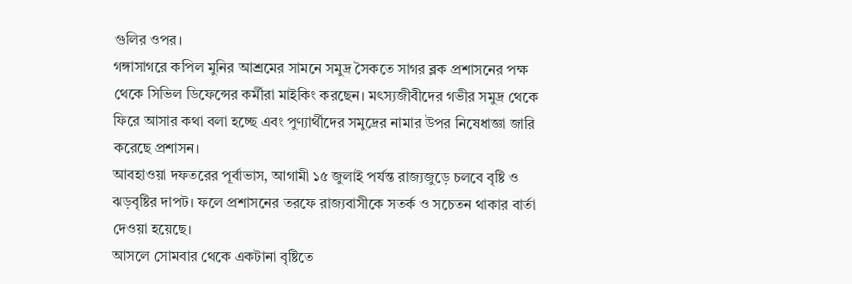গুলির ওপর।
গঙ্গাসাগরে কপিল মুনির আশ্রমের সামনে সমুদ্র সৈকতে সাগর ব্লক প্রশাসনের পক্ষ থেকে সিভিল ডিফেন্সের কর্মীরা মাইকিং করছেন। মৎস্যজীবীদের গভীর সমুদ্র থেকে ফিরে আসার কথা বলা হচ্ছে এবং পুণ্যার্থীদের সমুদ্রের নামার উপর নিষেধাজ্ঞা জারি করেছে প্রশাসন।
আবহাওয়া দফতরের পূর্বাভাস, আগামী ১৫ জুলাই পর্যন্ত রাজ্যজুড়ে চলবে বৃষ্টি ও ঝড়বৃষ্টির দাপট। ফলে প্রশাসনের তরফে রাজ্যবাসীকে সতর্ক ও সচেতন থাকার বার্তা দেওয়া হয়েছে।
আসলে সোমবার থেকে একটানা বৃষ্টিতে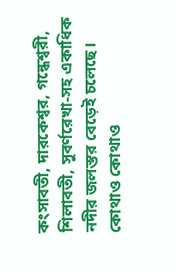কংসাবতী, দারকেশ্বর, গন্ধেশ্বরী, শিলাবতী, সুবর্ণরেখা-সহ একাধিক নদীর জলস্তর বেড়েই চলেছে। কোথাও কোথাও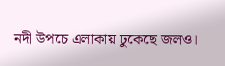নদী উপচে এলাকায় ঢুকেছে জলও।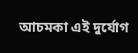আচমকা এই দুর্যোগ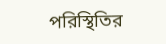পরিস্থিতির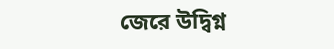জেরে উদ্বিগ্ন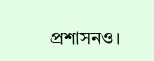প্রশাসনও।